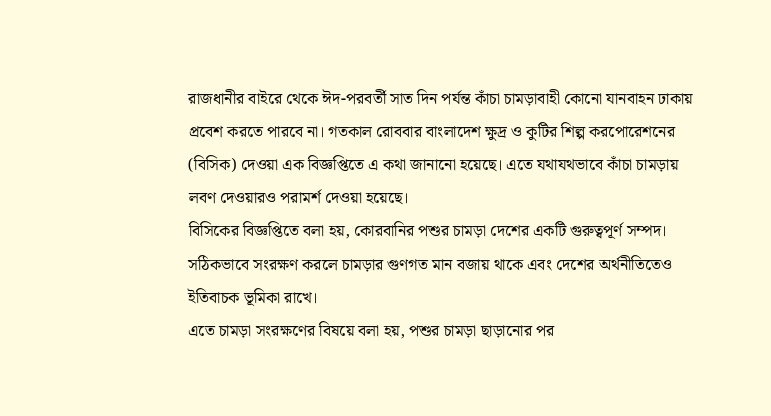রাজধানীর বাইরে থেকে ঈদ-পরবর্তী সাত দিন পর্যন্ত কাঁচা চামড়াবাহী কোনো যানবাহন ঢাকায় প্রবেশ করতে পারবে না। গতকাল রোববার বাংলাদেশ ক্ষুদ্র ও কুটির শিল্প করপোরেশনের (বিসিক) দেওয়া এক বিজ্ঞপ্তিতে এ কথা জানানো হয়েছে। এতে যথাযথভাবে কাঁচা চামড়ায় লবণ দেওয়ারও পরামর্শ দেওয়া হয়েছে।
বিসিকের বিজ্ঞপ্তিতে বলা হয়, কোরবানির পশুর চামড়া দেশের একটি গুরুত্বপূর্ণ সম্পদ। সঠিকভাবে সংরক্ষণ করলে চামড়ার গুণগত মান বজায় থাকে এবং দেশের অর্থনীতিতেও ইতিবাচক ভূমিকা রাখে।
এতে চামড়া সংরক্ষণের বিষয়ে বলা হয়, পশুর চামড়া ছাড়ানোর পর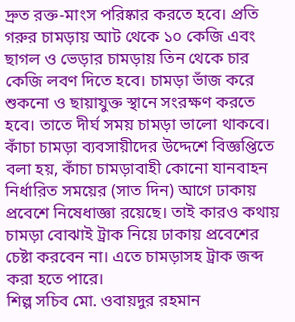দ্রুত রক্ত-মাংস পরিষ্কার করতে হবে। প্রতি গরুর চামড়ায় আট থেকে ১০ কেজি এবং ছাগল ও ভেড়ার চামড়ায় তিন থেকে চার কেজি লবণ দিতে হবে। চামড়া ভাঁজ করে শুকনো ও ছায়াযুক্ত স্থানে সংরক্ষণ করতে হবে। তাতে দীর্ঘ সময় চামড়া ভালো থাকবে।
কাঁচা চামড়া ব্যবসায়ীদের উদ্দেশে বিজ্ঞপ্তিতে বলা হয়, কাঁচা চামড়াবাহী কোনো যানবাহন নির্ধারিত সময়ের (সাত দিন) আগে ঢাকায় প্রবেশে নিষেধাজ্ঞা রয়েছে। তাই কারও কথায় চামড়া বোঝাই ট্রাক নিয়ে ঢাকায় প্রবেশের চেষ্টা করবেন না। এতে চামড়াসহ ট্রাক জব্দ করা হতে পারে।
শিল্প সচিব মো. ওবায়দুর রহমান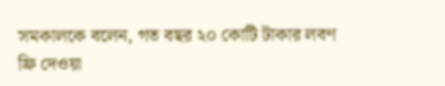সমকালকে বলেন, গত বছর ২০ কোটি টাকার লবণ ফ্রি দেওয়া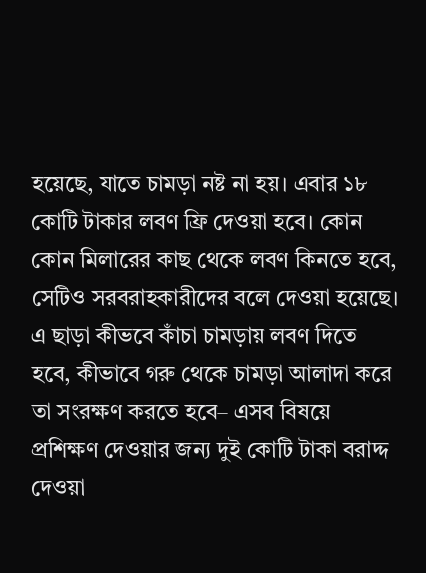হয়েছে, যাতে চামড়া নষ্ট না হয়। এবার ১৮ কোটি টাকার লবণ ফ্রি দেওয়া হবে। কোন কোন মিলারের কাছ থেকে লবণ কিনতে হবে, সেটিও সরবরাহকারীদের বলে দেওয়া হয়েছে। এ ছাড়া কীভবে কাঁচা চামড়ায় লবণ দিতে হবে, কীভাবে গরু থেকে চামড়া আলাদা করে তা সংরক্ষণ করতে হবে– এসব বিষয়ে প্রশিক্ষণ দেওয়ার জন্য দুই কোটি টাকা বরাদ্দ দেওয়া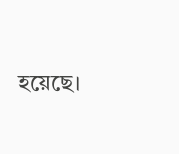হয়েছে।